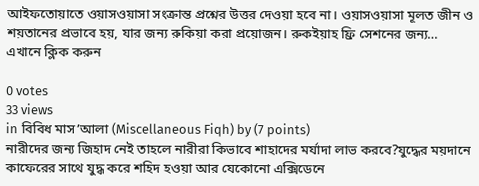আইফতোয়াতে ওয়াসওয়াসা সংক্রান্ত প্রশ্নের উত্তর দেওয়া হবে না। ওয়াসওয়াসা মূলত জীন ও শয়তানের প্রভাবে হয়, যার জন্য রুকিয়া করা প্রয়োজন। রুকইয়াহ ফ্রি সেশনের জন্য… এখানে ক্লিক করুন

0 votes
33 views
in বিবিধ মাস’আলা (Miscellaneous Fiqh) by (7 points)
নারীদের জন্য জিহাদ নেই তাহলে নারীরা কিভাবে শাহাদের মর্যাদা লাভ করবে?যুদ্ধের ময়দানে কাফেরের সাথে যুদ্ধ করে শহিদ হওয়া আর যেকোনো এক্সিডেনে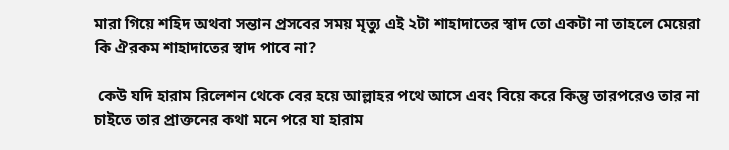মারা গিয়ে শহিদ অথবা সন্তান প্রসবের সময় মৃত্যু এই ২টা শাহাদাতের স্বাদ তো একটা না তাহলে মেয়েরা কি ঐরকম শাহাদাতের স্বাদ পাবে না?

 কেউ যদি হারাম রিলেশন থেকে বের হয়ে আল্লাহর পথে আসে এবং বিয়ে করে কিন্তু তারপরেও তার না চাইতে তার প্রাক্তনের কথা মনে পরে যা হারাম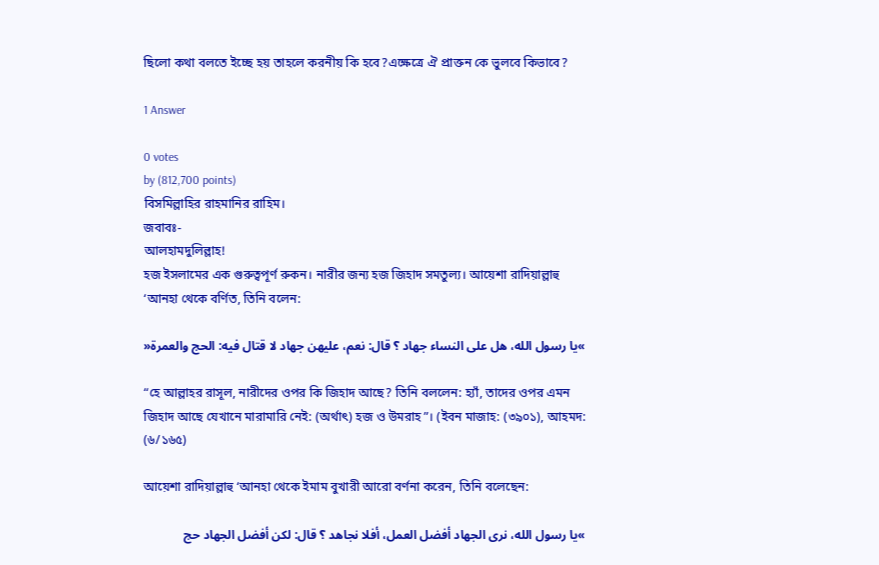ছিলো কথা বলতে ইচ্ছে হয় তাহলে করনীয় কি হবে?এক্ষেত্রে ঐ প্রাক্তন কে ভুলবে কিভাবে?

1 Answer

0 votes
by (812,700 points)
বিসমিল্লাহির রাহমানির রাহিম।
জবাবঃ-
আলহামদুলিল্লাহ!
হজ ইসলামের এক গুরুত্বপূর্ণ রুকন। নারীর জন্য হজ জিহাদ সমতুল্য। আয়েশা রাদিয়াল্লাহু ‘আনহা থেকে বর্ণিত, তিনি বলেন:

»يا رسول الله، هل على النساء جهاد ؟ قال: نعم، عليهن جهاد لا قتال فيه: الحج والعمرة«

“হে আল্লাহর রাসূল, নারীদের ওপর কি জিহাদ আছে? তিনি বললেন: হ্যাঁ, তাদের ওপর এমন জিহাদ আছে যেখানে মারামারি নেই: (অর্থাৎ) হজ ও উমরাহ”। (ইবন মাজাহ: (৩৯০১), আহমদ: (৬/১৬৫)

আয়েশা রাদিয়াল্লাহু ‘আনহা থেকে ইমাম বুখারী আরো বর্ণনা করেন, তিনি বলেছেন:

»يا رسول الله، نرى الجهاد أفضل العمل، أفلا نجاهد ؟ قال: لكن أفضل الجهاد حج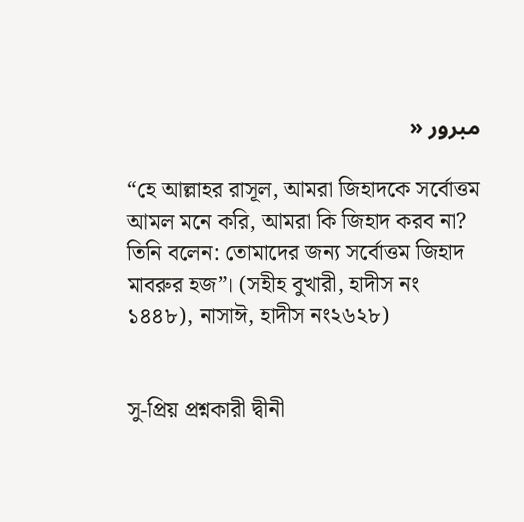مبرور «

“হে আল্লাহর রাসূল, আমরা জিহাদকে সর্বোত্তম আমল মনে করি, আমরা কি জিহাদ করব না? তিনি বলেন: তোমাদের জন্য সর্বোত্তম জিহাদ মাবরুর হজ”। (সহীহ বুখারী, হাদীস নং ১৪৪৮), নাসাঈ, হাদীস নং২৬২৮)


সু-প্রিয় প্রশ্নকারী দ্বীনী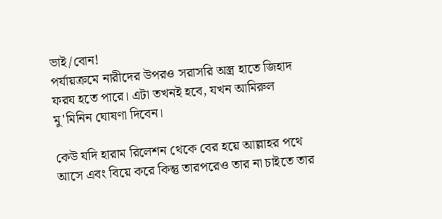ভাই/বোন!
পর্যায়ক্রমে নারীদের উপরও সরাসরি অস্ত্র হাতে জিহাদ ফরয হতে পারে। এটা তখনই হবে, যখন আমিরুল মু'মিনিন ঘোষণা দিবেন।

কেউ যদি হারাম রিলেশন থেকে বের হয়ে আল্লাহর পথে আসে এবং বিয়ে করে কিন্তু তারপরেও তার না চাইতে তার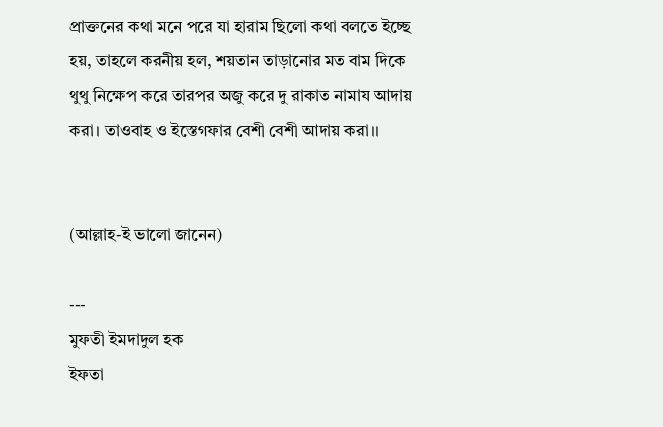প্রাক্তনের কথা মনে পরে যা হারাম ছিলো কথা বলতে ইচ্ছে হয়, তাহলে করনীয় হল, শয়তান তাড়ানোর মত বাম দিকে থুথু নিক্ষেপ করে তারপর অজু করে দু রাকাত নামায আদায় করা। তাওবাহ ও ইস্তেগফার বেশী বেশী আদায় করা।।


(আল্লাহ-ই ভালো জানেন)

---
মুফতী ইমদাদুল হক
ইফতা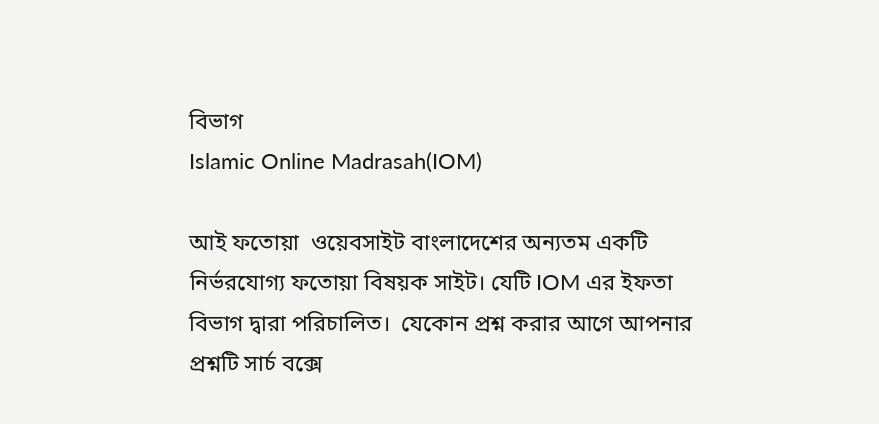বিভাগ
Islamic Online Madrasah(IOM)

আই ফতোয়া  ওয়েবসাইট বাংলাদেশের অন্যতম একটি নির্ভরযোগ্য ফতোয়া বিষয়ক সাইট। যেটি IOM এর ইফতা বিভাগ দ্বারা পরিচালিত।  যেকোন প্রশ্ন করার আগে আপনার প্রশ্নটি সার্চ বক্সে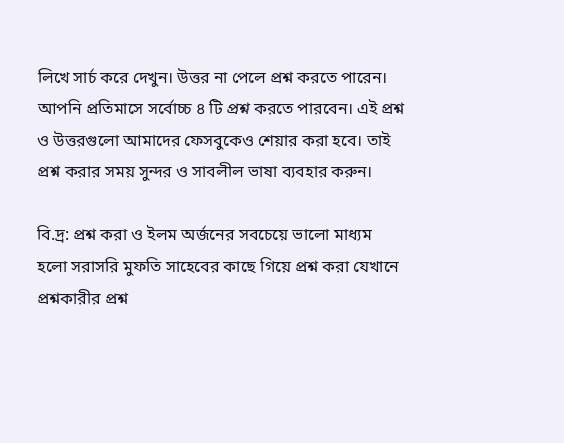লিখে সার্চ করে দেখুন। উত্তর না পেলে প্রশ্ন করতে পারেন। আপনি প্রতিমাসে সর্বোচ্চ ৪ টি প্রশ্ন করতে পারবেন। এই প্রশ্ন ও উত্তরগুলো আমাদের ফেসবুকেও শেয়ার করা হবে। তাই প্রশ্ন করার সময় সুন্দর ও সাবলীল ভাষা ব্যবহার করুন।

বি.দ্র: প্রশ্ন করা ও ইলম অর্জনের সবচেয়ে ভালো মাধ্যম হলো সরাসরি মুফতি সাহেবের কাছে গিয়ে প্রশ্ন করা যেখানে প্রশ্নকারীর প্রশ্ন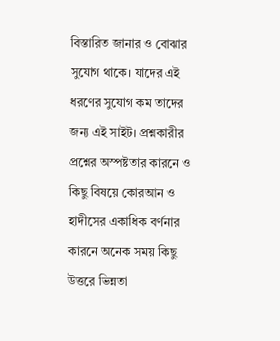বিস্তারিত জানার ও বোঝার সুযোগ থাকে। যাদের এই ধরণের সুযোগ কম তাদের জন্য এই সাইট। প্রশ্নকারীর প্রশ্নের অস্পষ্টতার কারনে ও কিছু বিষয়ে কোরআন ও হাদীসের একাধিক বর্ণনার কারনে অনেক সময় কিছু উত্তরে ভিন্নতা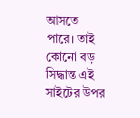আসতে পারে। তাই কোনো বড় সিদ্ধান্ত এই সাইটের উপর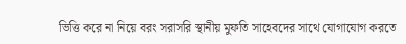ভিত্তি করে না নিয়ে বরং সরাসরি স্থানীয় মুফতি সাহেবদের সাথে যোগাযোগ করতে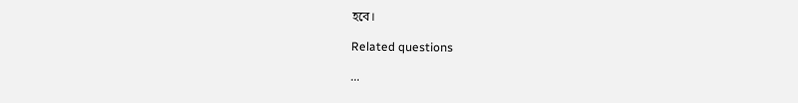হবে।

Related questions

...